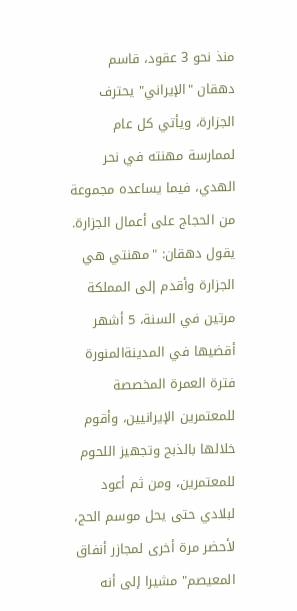منذ نحو 3 عقود، قاسم دهقان "الإيراني" يحترف الجزارة، ويأتي كل عام لممارسة مهنته في نحر الهدي، فيما يساعده مجموعة من الحجاج على أعمال الجزارة. يقول دهقان: "مهنتي هي الجزارة وأقدم إلى المملكة مرتين في السنة، 5 أشهر أقضيها في المدينةالمنورة فترة العمرة المخصصة للمعتمرين الإيرانيين، وأقوم خلالها بالذبح وتجهيز اللحوم للمعتمرين، ومن ثم أعود لبلادي حتى يحل موسم الحج، لأحضر مرة أخرى لمجازر أنفاق المعيصم" مشيرا إلى أنه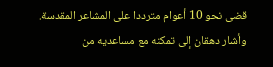قضى نحو 10 أعوام مترددا على المشاعر المقدسة. وأشار دهقان إلى تمكنه مع مساعديه من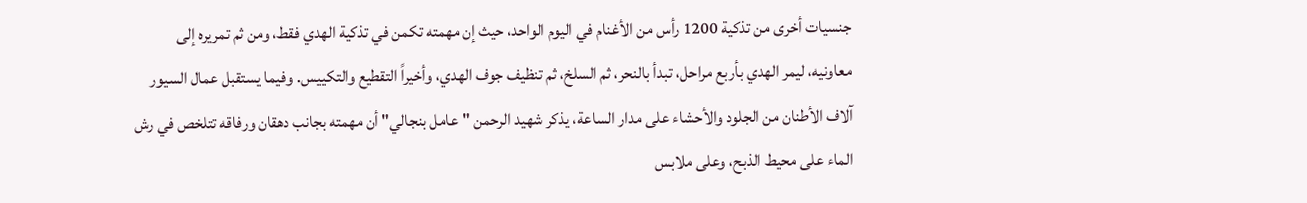جنسيات أخرى من تذكية 1200 رأس من الأغنام في اليوم الواحد، حيث إن مهمته تكمن في تذكية الهدي فقط، ومن ثم تمريره إلى معاونيه، ليمر الهدي بأربع مراحل، تبدأ بالنحر، ثم السلخ، ثم تنظيف جوف الهدي، وأخيراً التقطيع والتكييس. وفيما يستقبل عمال السيور آلاف الأطنان من الجلود والأحشاء على مدار الساعة، يذكر شهيد الرحمن "عامل بنجالي" أن مهمته بجانب دهقان ورفاقه تتلخص في رش الماء على محيط الذبح، وعلى ملابس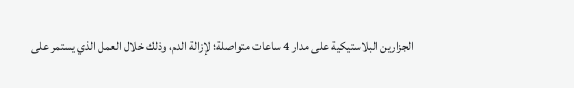الجزارين البلاستيكية على مدار 4 ساعات متواصلة؛ لإزالة الدم، وذلك خلال العمل الذي يستمر على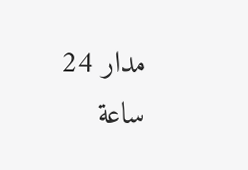مدار 24 ساعة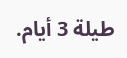طيلة 3 أيام.